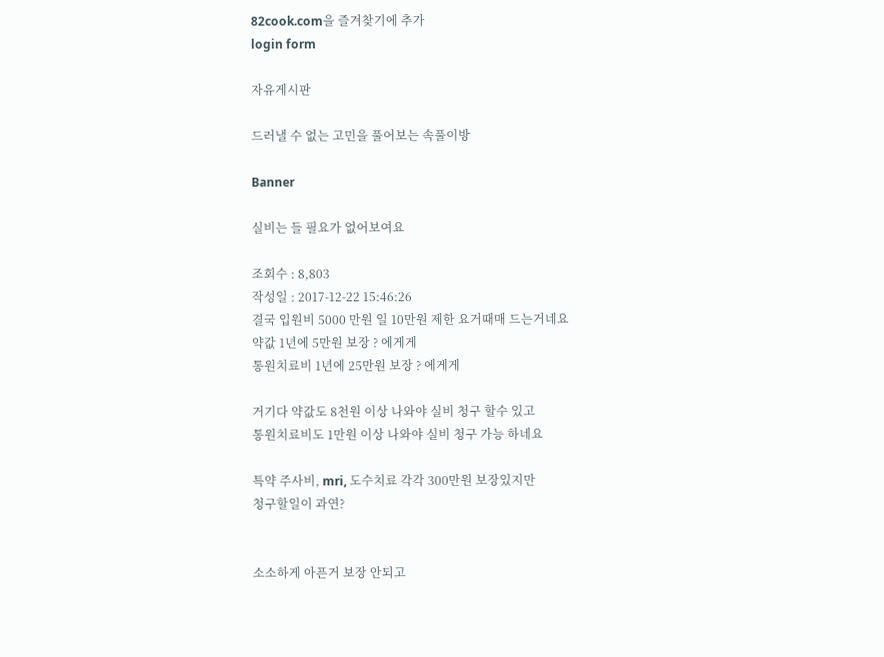82cook.com을 즐겨찾기에 추가
login form

자유게시판

드러낼 수 없는 고민을 풀어보는 속풀이방

Banner

실비는 들 필요가 없어보여요

조회수 : 8,803
작성일 : 2017-12-22 15:46:26
결국 입원비 5000 만원 일 10만원 제한 요거때매 드는거네요
약값 1년에 5만원 보장 ? 에게게
통원치료비 1년에 25만원 보장 ? 에게게

거기다 약값도 8천원 이상 나와야 실비 청구 할수 있고
통원치료비도 1만원 이상 나와야 실비 청구 가능 하네요

특약 주사비, mri, 도수치료 각각 300만원 보장있지만
청구할일이 과연?


소소하게 아픈거 보장 안되고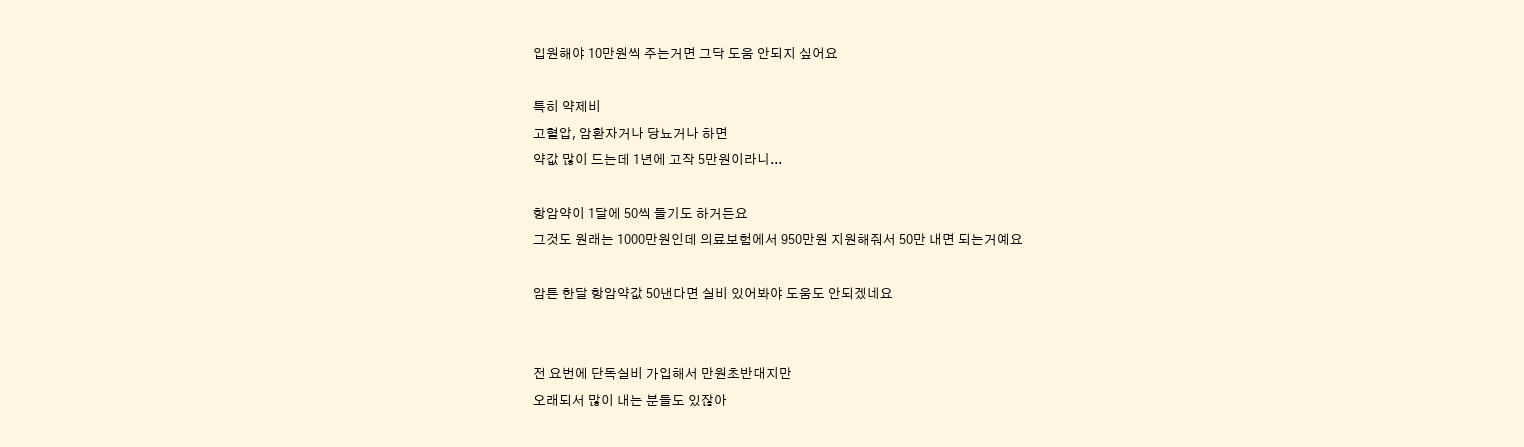입원해야 10만원씩 주는거면 그닥 도움 안되지 싶어요

특히 약제비
고혈압, 암환자거나 당뇨거나 하면
약값 많이 드는데 1년에 고작 5만원이라니...

항암약이 1달에 50씩 들기도 하거든요
그것도 원래는 1000만원인데 의료보험에서 950만원 지원해줘서 50만 내면 되는거예요

암튼 한달 항암약값 50낸다면 실비 있어봐야 도움도 안되겠네요


전 요번에 단독실비 가입해서 만원초반대지만
오래되서 많이 내는 분들도 있잖아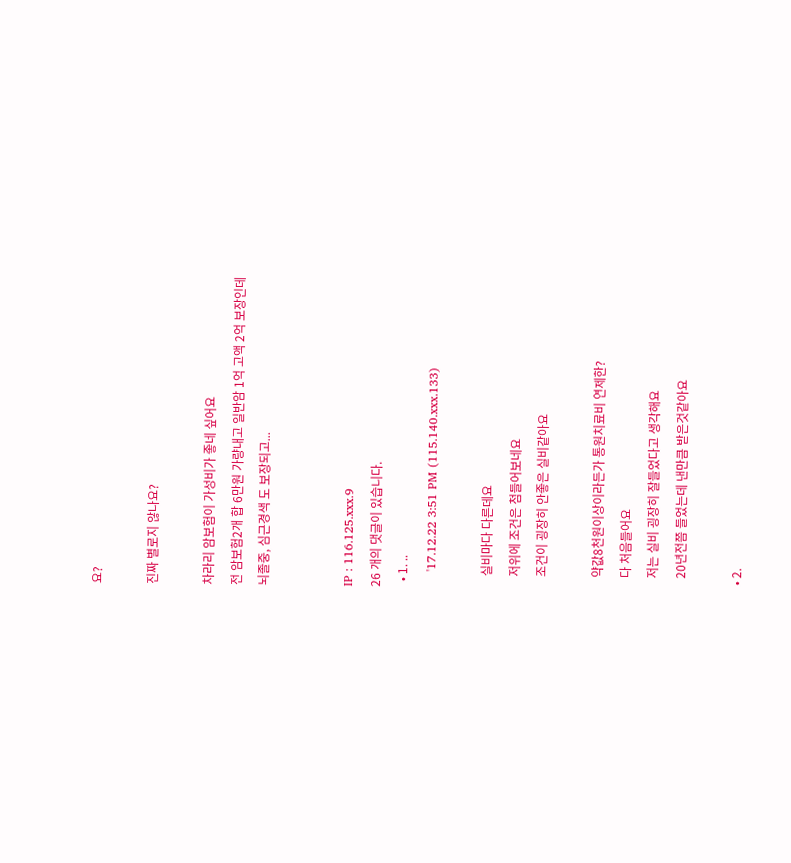요?

진짜 별로지 않나요?

차라리 암보험이 가성비가 좋네 싶어요
전 암보험2개 합 6만원 가량내고 일반암 1억 고액 2억 보장인데
뇌졸중, 심근경색 도 보장되고...


IP : 116.125.xxx.9
26 개의 댓글이 있습니다.
  • 1. ..
    '17.12.22 3:51 PM (115.140.xxx.133)

    실비마다 다른데요
    저위에 조건은 첨들어보네요
    조건이 굉장히 안좋은 실비같아요

    약값8천원이상이라든가 통원치료비 연제한?
    다 처음들어요
    저는 실비 굉장히 잘들었다고 생각해요
    20년전쯤 들었는데 낸만큼 받은것같아요

  • 2.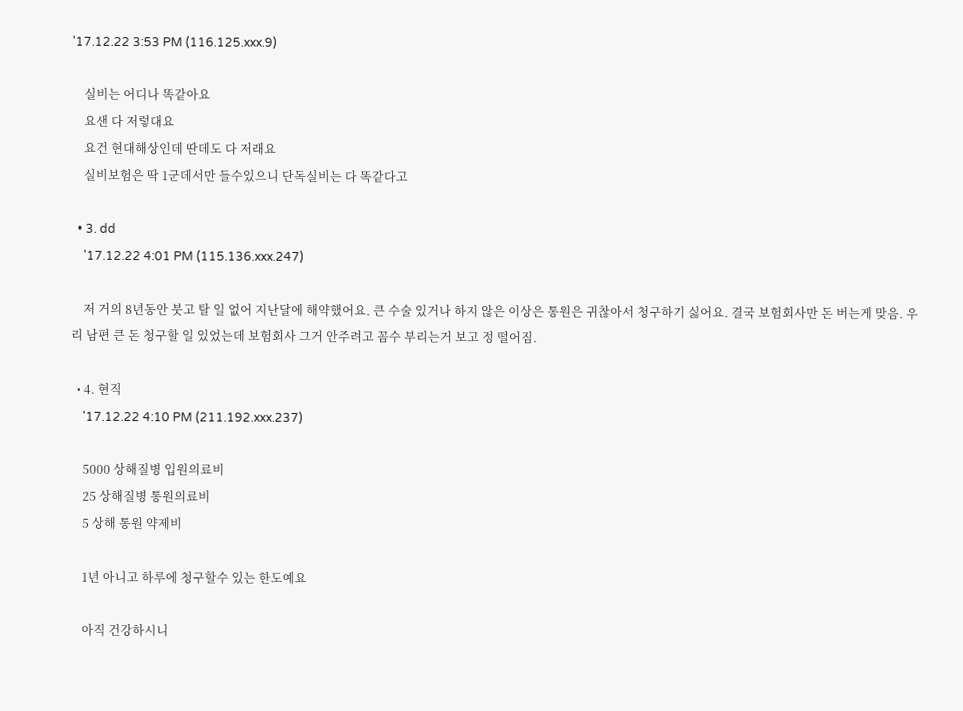'17.12.22 3:53 PM (116.125.xxx.9)

    실비는 어디나 똑같아요
    요샌 다 저렇대요
    요건 현대해상인데 딴데도 다 저래요
    실비보험은 딱 1군데서만 들수있으니 단독실비는 다 똑같다고

  • 3. dd
    '17.12.22 4:01 PM (115.136.xxx.247)

    저 거의 8년동안 붓고 탈 일 없어 지난달에 해약했어요. 큰 수술 있거나 하지 않은 이상은 통원은 귀찮아서 청구하기 싫어요. 결국 보험회사만 돈 버는게 맞음. 우리 남편 큰 돈 청구할 일 있었는데 보험회사 그거 안주려고 꼼수 부리는거 보고 정 떨어짐.

  • 4. 현직
    '17.12.22 4:10 PM (211.192.xxx.237)

    5000 상해질병 입원의료비
    25 상해질병 통원의료비
    5 상해 통원 약제비

    1년 아니고 하루에 청구할수 있는 한도예요

    아직 건강하시니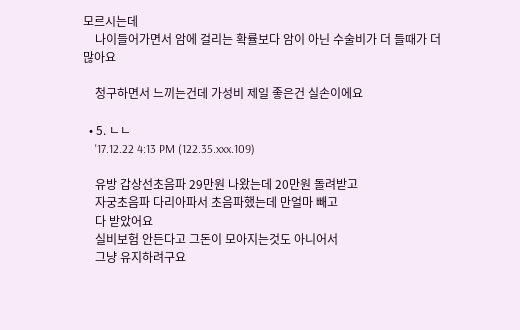모르시는데
    나이들어가면서 암에 걸리는 확률보다 암이 아닌 수술비가 더 들때가 더 많아요

    청구하면서 느끼는건데 가성비 제일 좋은건 실손이에요

  • 5. ㄴㄴ
    '17.12.22 4:13 PM (122.35.xxx.109)

    유방 갑상선초음파 29만원 나왔는데 20만원 돌려받고
    자궁초음파 다리아파서 초음파했는데 만얼마 빼고
    다 받았어요
    실비보험 안든다고 그돈이 모아지는것도 아니어서
    그냥 유지하려구요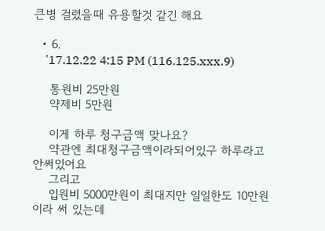큰병 걸렸을때 유용할것 같긴 해요

  • 6.
    '17.12.22 4:15 PM (116.125.xxx.9)

    통원비 25만원
    약제비 5만원

    이게 하루 청구금액 맞나요?
    약관엔 최대청구금액이라되어있구 하루라고 안써있어요
    그리고
    입원비 5000만원이 최대지만 일일한도 10만원이라 써 있는데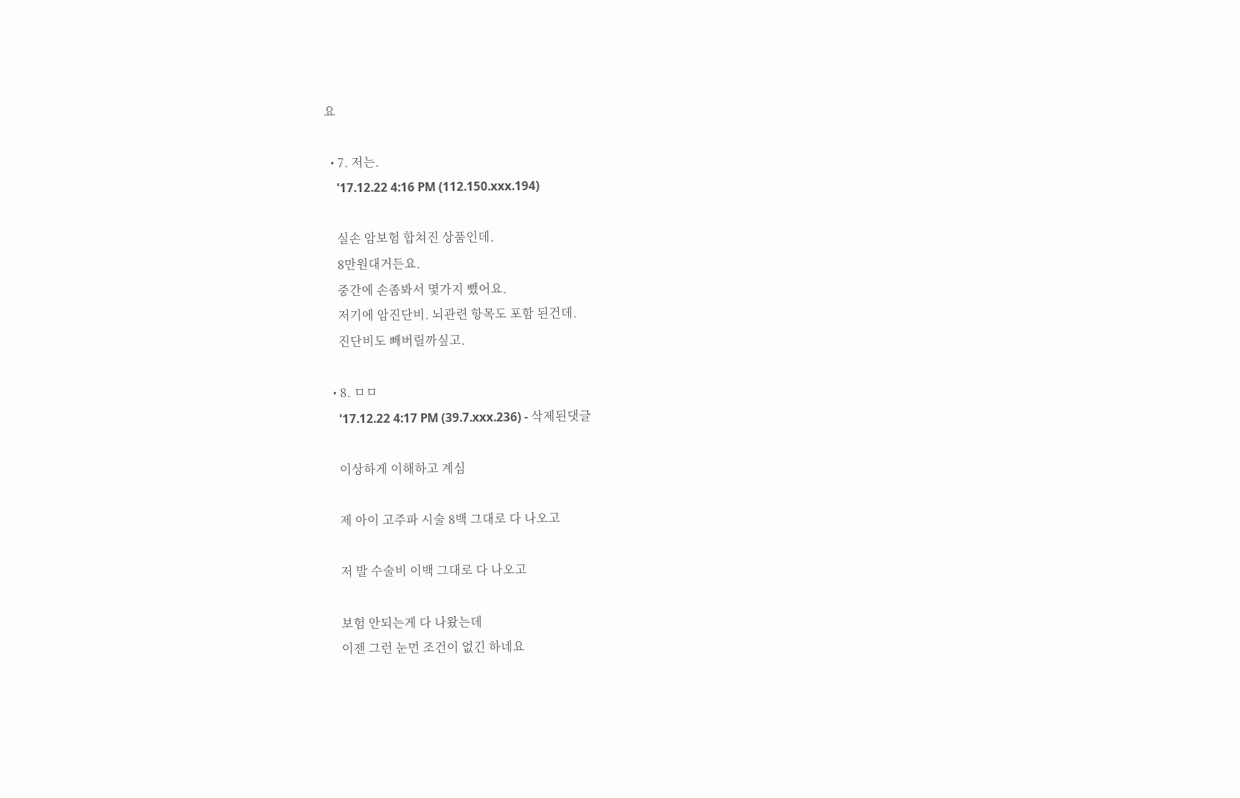요

  • 7. 저는.
    '17.12.22 4:16 PM (112.150.xxx.194)

    실손 암보험 합쳐진 상품인데.
    8만원대거든요.
    중간에 손좀봐서 몇가지 뺐어요.
    저기에 암진단비. 뇌관련 항목도 포함 된건데.
    진단비도 빼버릴까싶고.

  • 8. ㅁㅁ
    '17.12.22 4:17 PM (39.7.xxx.236) - 삭제된댓글

    이상하게 이해하고 계심

    제 아이 고주파 시술 8백 그대로 다 나오고

    저 발 수술비 이백 그대로 다 나오고

    보험 안되는게 다 나왔는데
    이젠 그런 눈먼 조건이 없긴 하네요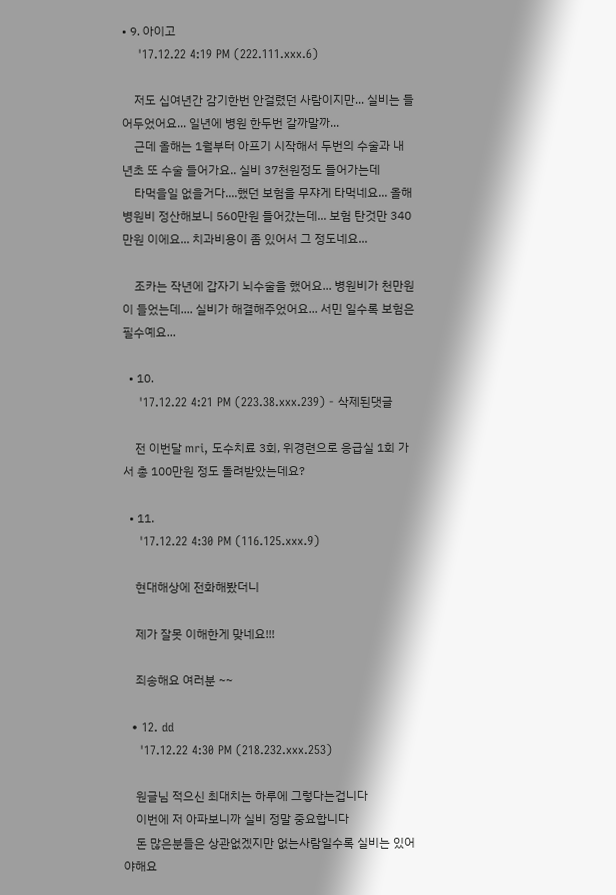• 9. 아이고
    '17.12.22 4:19 PM (222.111.xxx.6)

    저도 십여년간 감기한번 안걸렸던 사람이지만... 실비는 들어두었어요... 일년에 병원 한두번 갈까말까...
    근데 올해는 1월부터 아프기 시작해서 두번의 수술과 내년초 또 수술 들어가요.. 실비 37천원정도 들어가는데
    타먹을일 없을거다....했던 보험을 무쟈게 타먹네요... 올해 병원비 정산해보니 560만원 들어갔는데... 보험 탄것만 340만원 이에요... 치과비용이 좀 있어서 그 정도네요...

    조카는 작년에 갑자기 뇌수술을 했어요... 병원비가 천만원이 들었는데.... 실비가 해결해주었어요... 서민 일수록 보험은 필수예요...

  • 10.
    '17.12.22 4:21 PM (223.38.xxx.239) - 삭제된댓글

    전 이번달 mri, 도수치료 3회, 위경련으로 응급실 1회 가서 총 100만원 정도 돌려받았는데요?

  • 11.
    '17.12.22 4:30 PM (116.125.xxx.9)

    현대해상에 전화해봤더니

    제가 잘못 이해한게 맞네요!!!

    죄송해요 여러분 ~~

  • 12. dd
    '17.12.22 4:30 PM (218.232.xxx.253)

    원글님 적으신 최대치는 하루에 그렇다는겁니다
    이번에 저 아파보니까 실비 정말 중요합니다
    돈 많은분들은 상관없겠지만 없는사람일수록 실비는 있어야해요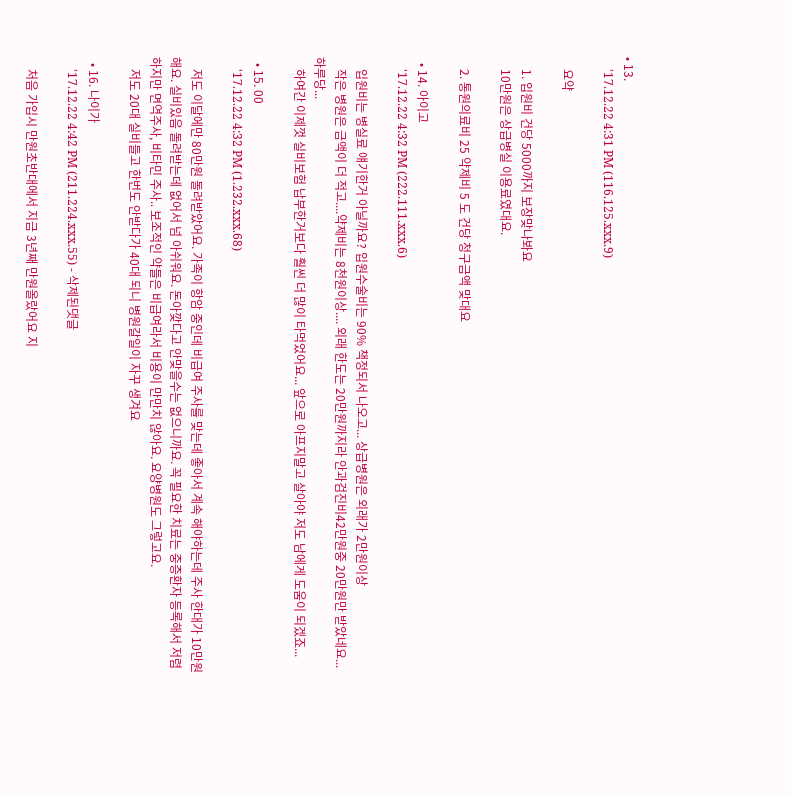• 13.
    '17.12.22 4:31 PM (116.125.xxx.9)

    요약

    1. 입원비 건당 5000까지 보장맞나봐요
    10만원은 상급병실 이용료였대요.

    2. 통원의료비 25 약제비 5 도 건당 청구금액 맞대요

  • 14. 아이고
    '17.12.22 4:32 PM (222.111.xxx.6)

    입원비는 병실료 얘기한거 아닐까요? 입원수술비는 90% 책정되서 나오고... 상급병원은 외래가 2만원이상
    작은 병원은 금액이 더 적고....약제비는 8천원이상.... 외래 한도는 20만원까지라 안과검진비42만원중 20만원만 받았네요... 하루당...
    하여간 이제껏 실비보험 납부한거보다 훨씬 더 많이 타먹었어요... 앞으로 아프지말고 살아야 저도 남에게 도움이 되겠죠...

  • 15. 00
    '17.12.22 4:32 PM (1.232.xxx.68)

    저도 이달에만 80만원 돌려받았어요. 가족이 항암 중인데 비급여 주사를 맞는데 좋아서 계속 해야하는데 주사 한대가 10만원해요. 실비있음 돌려받는데 없어서 넘 아쉬워요. 돈아깢다고 안맞을수는 없으니까요. 꼭 필요한 치료는 중증환자 등록해서 저렴하지만 면역주사, 비타민 주사.. 보조적인 약들은 비급여라서 비용이 만만치 않아요. 요양병원도 그렇고요.
    저도 20대 실비들고 한번도 안받다가 40대 되니 병원갈일이 자꾸 생겨요

  • 16. 나이가
    '17.12.22 4:42 PM (211.224.xxx.55) - 삭제된댓글

    처음 가입시 만원초반대에서 지금 3년째 만원올랐어요 지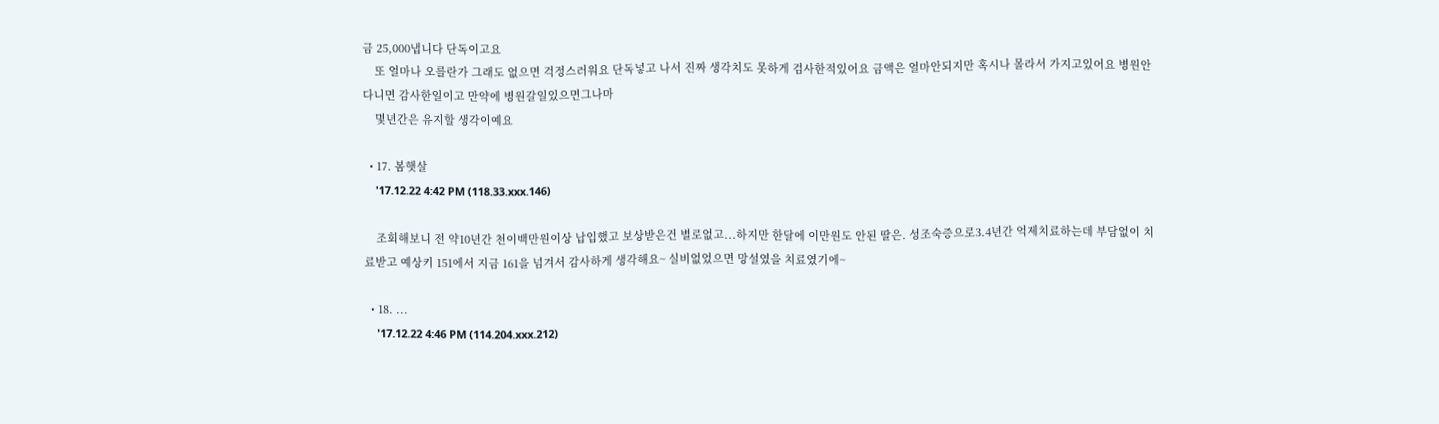금 25,000냅니다 단독이고요
    또 얼마나 오를란가 그래도 없으면 걱정스러워요 단독넣고 나서 진짜 생각치도 못하게 검사한적있어요 금액은 얼마안되지만 혹시나 몰라서 가지고있어요 병원안다니면 감사한일이고 만약에 병원갈일있으면그나마
    몇년간은 유지할 생각이예요

  • 17. 봄햇살
    '17.12.22 4:42 PM (118.33.xxx.146)

    조회해보니 전 약10년간 천이백만원이상 납입했고 보상받은건 별로없고...하지만 한달에 이만원도 안된 딸은. 성조숙증으로3.4년간 억제치료하는데 부담없이 치료받고 예상키 151에서 지금 161을 넘겨서 감사하게 생각해요~ 실비없었으면 망설였을 치료였기에~

  • 18. ...
    '17.12.22 4:46 PM (114.204.xxx.212)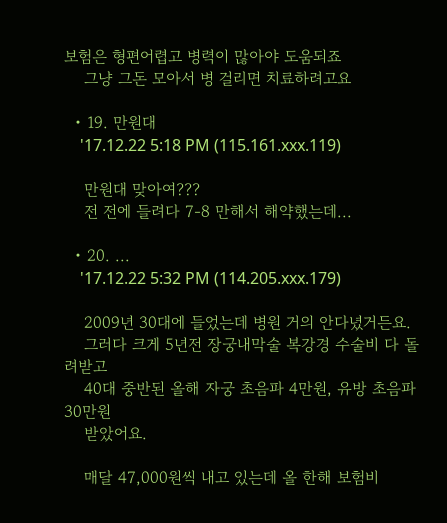보험은 형편어렵고 병력이 많아야 도움되죠
    그냥 그돈 모아서 병 걸리면 치료하려고요

  • 19. 만원대
    '17.12.22 5:18 PM (115.161.xxx.119)

    만원대 맞아여???
    전 전에 들려다 7-8 만해서 해약했는데...

  • 20. ...
    '17.12.22 5:32 PM (114.205.xxx.179)

    2009년 30대에 들었는데 병원 거의 안다녔거든요.
    그러다 크게 5년전 장궁내막술 복강경 수술비 다 돌려받고
    40대 중반된 올해 자궁 초음파 4만원, 유방 초음파 30만원
    받았어요.

    매달 47,000원씩 내고 있는데 올 한해 보험비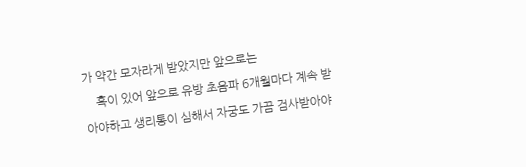가 약간 모자라게 받았지만 앞으로는
    혹이 있어 앞으로 유방 초음파 6개월마다 계속 받아야하고 생리통이 심해서 자궁도 가끔 검사받아야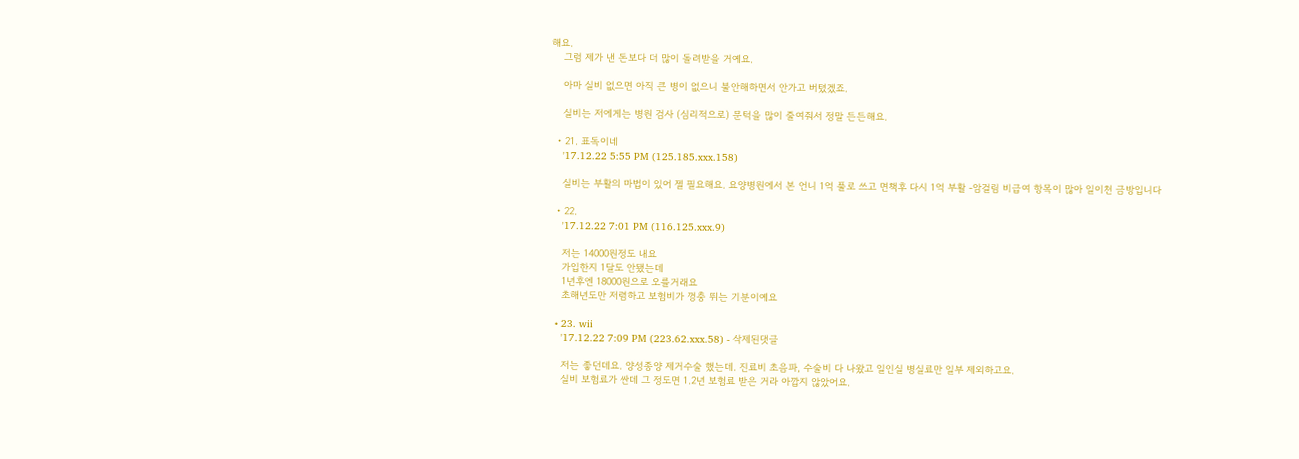해요.
    그럼 제가 낸 돈보다 더 많이 돌려받을 거예요.

    아마 실비 없으면 아직 큰 병이 없으니 불안해하면서 안가고 버텼겠죠.

    실비는 저에게는 병원 검사 (심리적으로) 문턱을 많이 줄여줘서 정말 든든해요.

  • 21. 표독이네
    '17.12.22 5:55 PM (125.185.xxx.158)

    실비는 부활의 마법이 있어 젤 필요해요. 요양병원에서 본 언니 1억 풀로 쓰고 면책후 다시 1억 부활 -암걸림 비급여 항목이 많아 일이천 금방입니다

  • 22.
    '17.12.22 7:01 PM (116.125.xxx.9)

    저는 14000원정도 내요
    가입한지 1달도 안됐는데
    1년후엔 18000원으로 오를거래요
    초해년도만 저렴하고 보험비가 껑충 뛰는 기분이예요

  • 23. wii
    '17.12.22 7:09 PM (223.62.xxx.58) - 삭제된댓글

    저는 좋던데요. 양성종양 제거수술 했는데. 진료비 초음파, 수술비 다 나왔고 일인실 병실료만 일부 제외하고요.
    실비 보험료가 싼데 그 정도면 1.2년 보험료 받은 거라 아깝지 않았어요.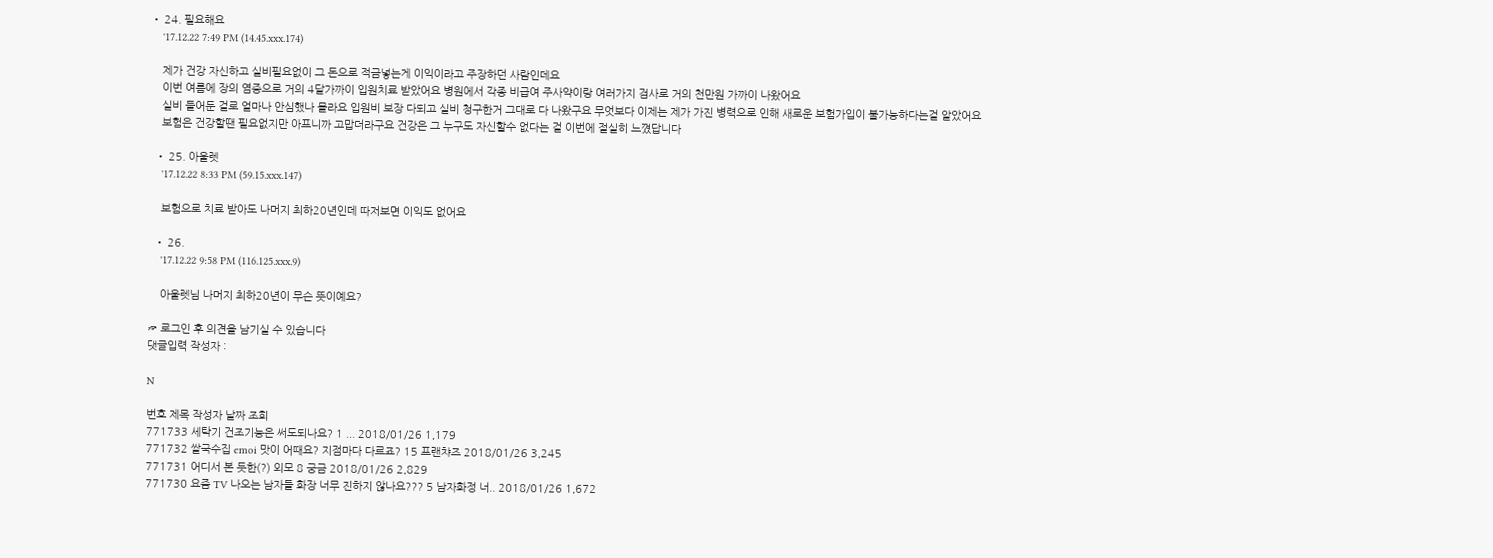• 24. 필요해요
    '17.12.22 7:49 PM (14.45.xxx.174)

    제가 건강 자신하고 실비필요없이 그 돈으로 적금넣는게 이익이라고 주장하던 사람인데요
    이번 여름에 장의 염증으로 거의 4달가까이 입원치료 받았어요 병원에서 각종 비급여 주사약이랑 여러가지 검사로 거의 천만원 가까이 나왔어요
    실비 들어둔 걸로 얼마나 안심했나 몰라요 입원비 보장 다되고 실비 청구한거 그대로 다 나왔구요 무엇보다 이제는 제가 가진 병력으로 인해 새로운 보험가입이 불가능하다는걸 알았어요
    보험은 건강할땐 필요없지만 아프니까 고맙더라구요 건강은 그 누구도 자신할수 없다는 걸 이번에 절실히 느꼈답니다

  • 25. 아울렛
    '17.12.22 8:33 PM (59.15.xxx.147)

    보험으로 치료 받아도 나머지 최하20년인데 따저보면 이익도 없어요

  • 26.
    '17.12.22 9:58 PM (116.125.xxx.9)

    아울렛님 나머지 최하20년이 무슨 뜻이예요?

☞ 로그인 후 의견을 남기실 수 있습니다
댓글입력 작성자 :

N

번호 제목 작성자 날짜 조회
771733 세탁기 건조기능은 써도되나요? 1 ... 2018/01/26 1,179
771732 쌀국수집 emoi 맛이 어때요? 지점마다 다르죠? 15 프랜챠즈 2018/01/26 3,245
771731 어디서 본 듯한(?) 외모 8 궁금 2018/01/26 2,829
771730 요즘 TV 나오는 남자들 화장 너무 진하지 않나요??? 5 남자화정 너.. 2018/01/26 1,672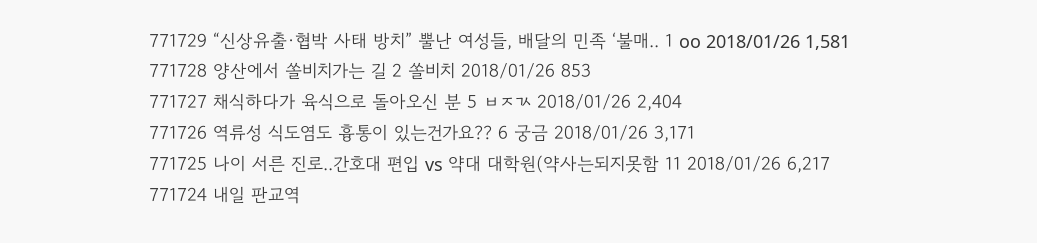771729 “신상유출·협박 사태 방치” 뿔난 여성들, 배달의 민족 ‘불매.. 1 oo 2018/01/26 1,581
771728 양산에서 쏠비치가는 길 2 쏠비치 2018/01/26 853
771727 채식하다가 육식으로 돌아오신 분 5 ㅂㅈㄳ 2018/01/26 2,404
771726 역류성 식도염도 흉통이 있는건가요?? 6 궁금 2018/01/26 3,171
771725 나이 서른 진로..간호대 편입 vs 약대 대학원(약사는되지못함 11 2018/01/26 6,217
771724 내일 판교역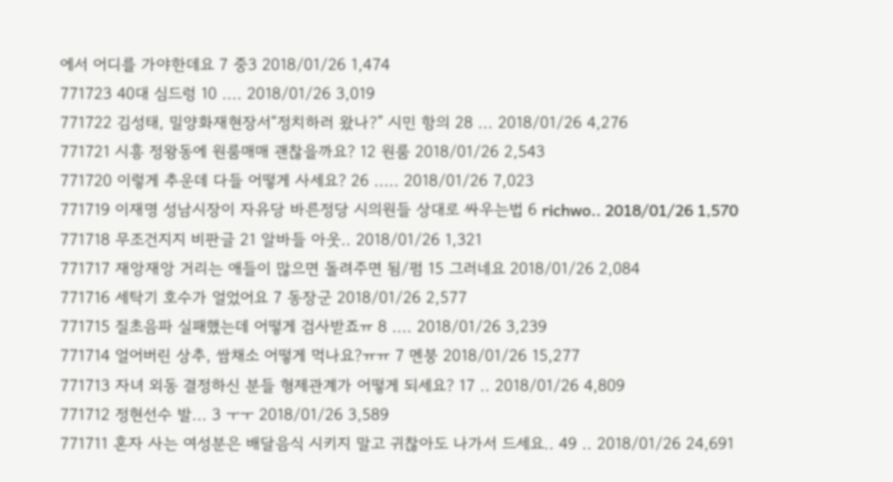에서 어디를 가야한데요 7 중3 2018/01/26 1,474
771723 40대 심드렁 10 .... 2018/01/26 3,019
771722 김성태, 밀양화재현장서“정치하러 왔나?” 시민 항의 28 ... 2018/01/26 4,276
771721 시흥 정왕동에 원룸매매 괜찮을까요? 12 원룸 2018/01/26 2,543
771720 이렇게 추운데 다들 어떻게 사세요? 26 ..... 2018/01/26 7,023
771719 이재명 성남시장이 자유당 바른정당 시의원들 상대로 싸우는법 6 richwo.. 2018/01/26 1,570
771718 무조건지지 비판글 21 알바들 아웃.. 2018/01/26 1,321
771717 재앙재앙 거리는 애들이 많으면 돌려주면 됨/펌 15 그러네요 2018/01/26 2,084
771716 세탁기 호수가 얼었어요 7 동장군 2018/01/26 2,577
771715 질초음파 실패했는데 어떻게 검사받죠ㅠ 8 .... 2018/01/26 3,239
771714 얼어버린 상추, 쌈채소 어떻게 먹나요?ㅠㅠ 7 멘붕 2018/01/26 15,277
771713 자녀 외동 결정하신 분들 형제관계가 어떻게 되세요? 17 .. 2018/01/26 4,809
771712 정현선수 발... 3 ㅜㅜ 2018/01/26 3,589
771711 혼자 사는 여성분은 배달음식 시키지 말고 귀찮아도 나가서 드세요.. 49 .. 2018/01/26 24,691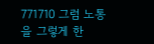771710 그럼 노통을 그렇게 한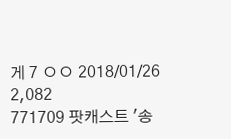게 7 ㅇㅇ 2018/01/26 2,082
771709 팟캐스트 '송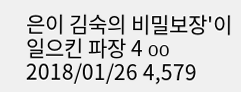은이 김숙의 비밀보장'이 일으킨 파장 4 oo 2018/01/26 4,579